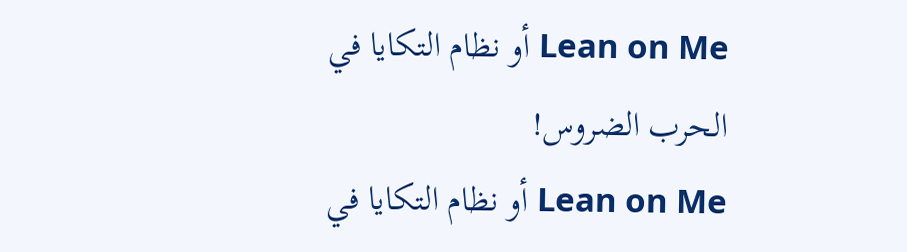Lean on Me أو نظام التكايا في الحرب الضروس!
Lean on Me أو نظام التكايا في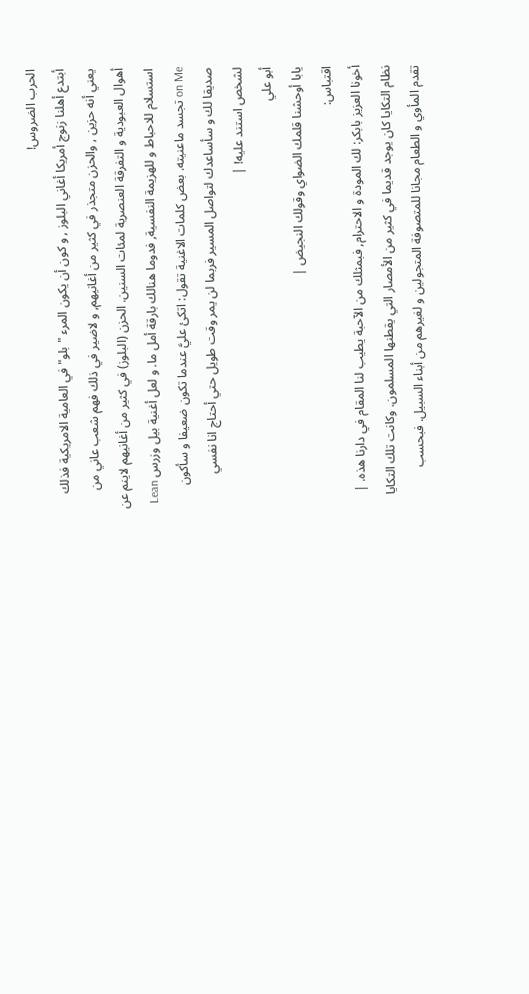الحرب الضروس!
أبتدع أهلنا زنوج أمريكا أغاني البلوز , و كون أن يكون المرء "بلو" في العامية الامريكية فذلك يعني أنه حزين , والحزن متجذر في كثير من أغانيهم, و لاضير في ذلك فهم شعب عاني من أهوال العبودية و التفرقة العنصرية لمئات السنين. الحزن (البلوز) في كثير من أغانيهم لاينم عن استسلام للاحباط و للهزيمة النفسية, فدوما هنالك بارقة أمل ما. و لعل أغنية بيل وزرس Lean on Me تجسد ماعنيته. بعض كلمات الاغنية تقول: اتكئ عليَّ عندما تكون ضعيفا و سأكون صديقا لك و سأساعدك لتواصل المسير فربما لن يمر وقت طويل حتي أحتاج انا نفسي لشخص استند عليه! |
أبو علي
يابا أوحشنا قلمك الضواي وقولك النجيض |
اقتباس:
أخونا العزيز بابكر: لك المودة و الاحترام, فبمثلك من الآحبة يطيب لنا المقام في دارنا هذه. |
نظام التكايا كان يوجد قديما في كثير من الأمصار التي يقطنها المسلمون. وكانت تلك التكايا تقدم المأوي و الطعام مجانا للمتصوفة المتجولين و لغيرهم من أبناء السبيل. فبحسب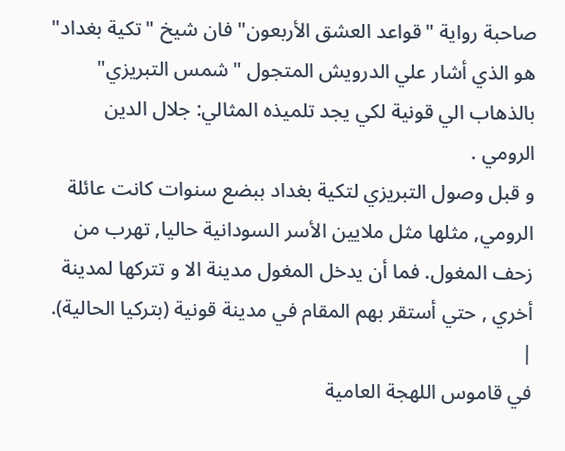صاحبة رواية "قواعد العشق الأربعون" فان شيخ "تكية بغداد" هو الذي أشار علي الدرويش المتجول "شمس التبريزي" بالذهاب الي قونية لكي يجد تلميذه المثالي: جلال الدين الرومي .
و قبل وصول التبريزي لتكية بغداد ببضع سنوات كانت عائلة الرومي, مثلها مثل ملايين الأسر السودانية حاليا, تهرب من زحف المغول. فما أن يدخل المغول مدينة الا و تتركها لمدينة أخري , حتي أستقر بهم المقام في مدينة قونية (بتركيا الحالية). |
في قاموس اللهجة العامية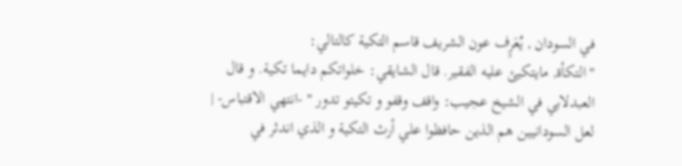في السودان , يُعَرٍف عون الشريف قاسم التكية كالتالي:
"التكأة, مايتكيئ عليه الفقير. قال الشايقي: خلواتكم دايما تكية. و قال العبدلابي في الشيخ عجيب: واقف وقفو و تكيتو تدور " -انتهي الاقتباس- |
لعل السودانيين هم الذين حافظوا علي أرث التكية و الذي اندثر في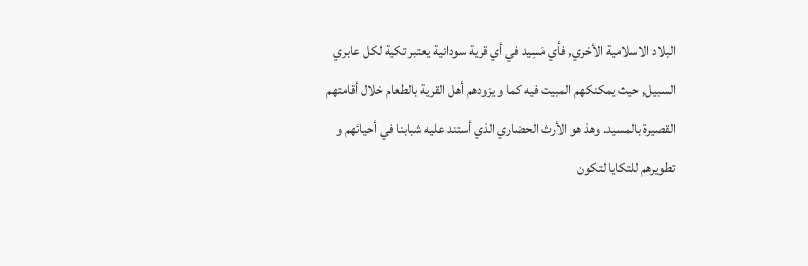البلاد الاسلامية الأخري, فأي مَسِيد في أي قرية سودانية يعتبر تكية لكل عابري السبيل, حيث يمكنكهم المبيت فيه كما و يزودهم أهل القرية بالطعام خلال أقامتهم القصيرة بالمسيد. وهذ هو الأرث الحضاري الذي أستند عليه شبابنا في أحيائهم و تطويرهم للتكايا لتكون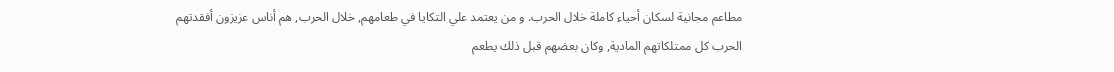مطاعم مجانية لسكان أحياء كاملة خلال الحرب. و من يعتمد علي التكايا في طعامهم, خلال الحرب, هم أناس عزيزون أفقدتهم الحرب كل ممتلكاتهم المادية, وكان بعضهم قبل ذلك يطعم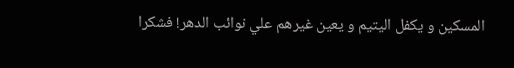المسكين و يكفل اليتيم و يعين غيرهم علي نوائب الدهر! فشكرا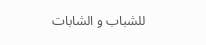للشباب و الشابات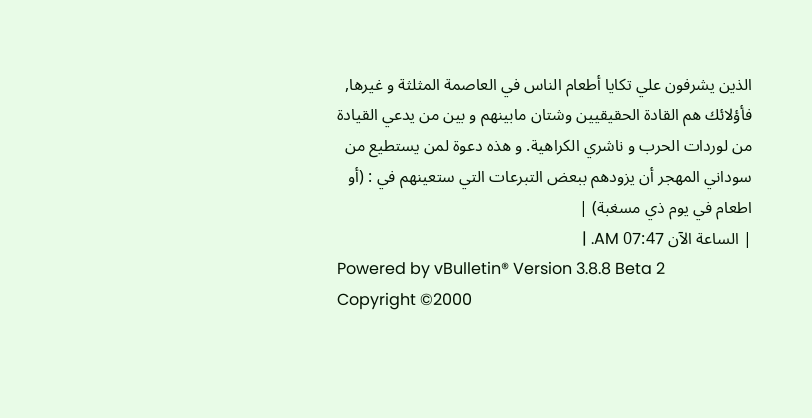الذين يشرفون علي تكايا أطعام الناس في العاصمة المثلثة و غيرها, فأؤلائك هم القادة الحقيقيين وشتان مابينهم و بين من يدعي القيادة من لوردات الحرب و ناشري الكراهية. و هذه دعوة لمن يستطيع من سوداني المهجر أن يزودهم ببعض التبرعات التي ستعينهم في : (أو اطعام في يوم ذي مسغبة) |
| الساعة الآن 07:47 AM. |
Powered by vBulletin® Version 3.8.8 Beta 2
Copyright ©2000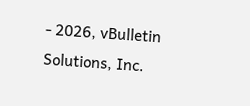- 2026, vBulletin Solutions, Inc.